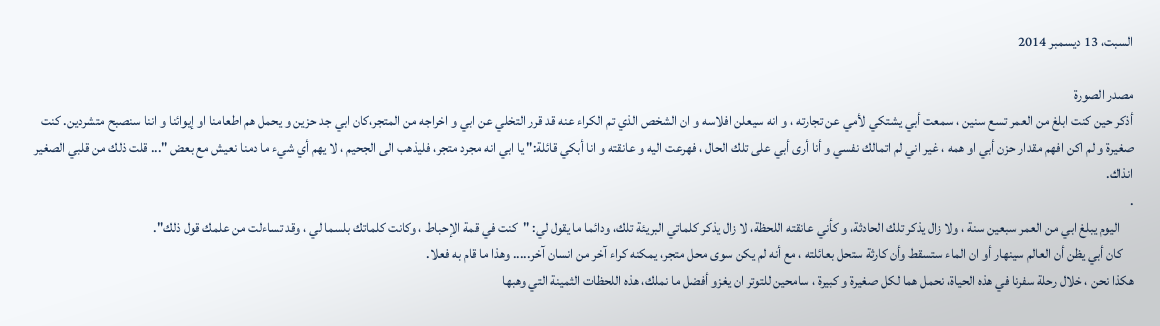السبت، 13 ديسمبر 2014

مصدر الصورة
أذكر حين كنت ابلغ من العمر تسع سنين ، سمعت أبي يشتكي لأمي عن تجارته ، و انه سيعلن افلاسه و ان الشخص الذي تم الكراء عنه قد قرر التخلي عن ابي و اخراجه من المتجر،كان ابي جد حزين و يحمل هم اطعامنا او إيوائنا و اننا سنصبح متشردين. كنت صغيرة و لم اكن افهم مقدار حزن أبي او همه ، غير اني لم اتمالك نفسي و أنا أرى أبي على تلك الحال ، فهرعت اليه و عانقته و انا أبكي قائلة:" يا ابي انه مجرد متجر، فليذهب الى الجحيم ، لا يهم أي شيء ما دمنا نعيش مع بعض "... قلت ذلك من قلبي الصغير انذاك.
.
     اليوم يبلغ ابي من العمر سبعين سنة ، ولا زال يذكر تلك الحادثة، و كأني عانقته اللحظة، لا زال يذكر كلماتي البريئة تلك، ودائما ما يقول لي: "كنت في قمة الإحباط ، وكانت كلماتك بلسما لي ، وقد تساءلت من علمك قول ذلك".
    كان أبي يظن أن العالم سينهار أو ان الماء ستسقط وأن كارثة ستحل بعائلته ، مع أنه لم يكن سوى محل متجر، يمكنه كراء آخر من انسان آخر..... وهذا ما قام به فعلا.
هكذا نحن ، خلال رحلة سفرنا في هذه الحياة، نحمل هما لكل صغيرة و كبيرة ، سامحين للتوتر ان يغزو أفضل ما نملك، هذه اللحظات الثمينة التي وهبها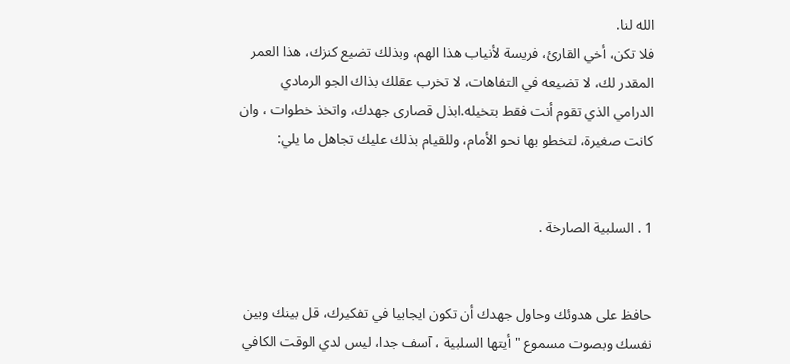الله لنا.
فلا تكن، أخي القارئ، فريسة لأنياب هذا الهم، وبذلك تضيع كنزك، هذا العمر المقدر لك، لا تضيعه في التفاهات، لا تخرب عقلك بذاك الجو الرمادي الدرامي الذي تقوم أنت فقط بتخيله.ابذل قصارى جهدك، واتخذ خطوات ، وان كانت صغيرة، لتخطو بها نحو الأمام، وللقيام بذلك عليك تجاهل ما يلي:


1 . السلبية الصارخة .


حافظ على هدوئك وحاول جهدك أن تكون ايجابيا في تفكيرك، قل بينك وبين نفسك وبصوت مسموع " أيتها السلبية ، آسف جدا، ليس لدي الوقت الكافي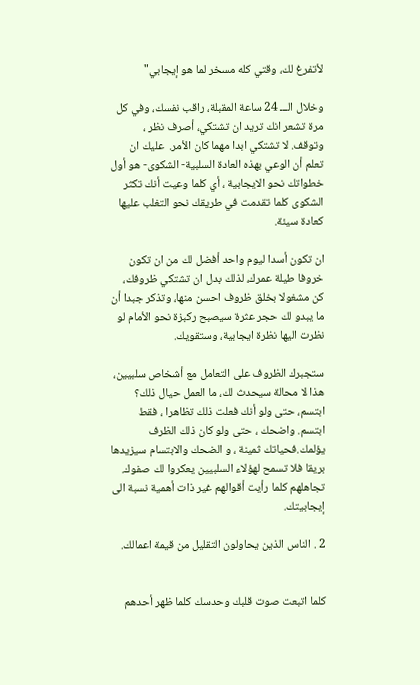لأتفرغ لك، وقتي كله مسخر لما هو إيجابي"

وخلال الـــ 24 ساعة المقبلة، راقب نفسك، وفي كل مرة تشعر انك تريد ان تشتكي، أصرف نظر ، وتوقف. لا تشتكي ابدا مهما كان الأمر.  عليك ان تعلم أن الوعي بهذه العادة السلبية- الشكوى- هو أول خطواتك نحو الايجابية ، أي كلما وعيت أنك تكثر الشكوى كلما تقدمت في طريقك نحو التغلب عليها كعادة سيئة.

ان تكون أسدا ليوم واحد أفضل لك من ان تكون خروفا طيلة عمرك، لذلك بدل ان تشتكي ظروفك،  كن مشغولا بخلق ظروف احسن منها، وتذكر جبدا أن ما يبدو لك حجر عثرة سيصبح ركبزة نحو الأمام لو نظرت اليها نظرة ايجابية، وستقويك.

ستجبرك الظروف على التعامل مع أشخاص سلبيين، هذا لا محالة سيحدث لك، ما العمل حيال ذلك؟ ابتسم، حتى ولو أنك فعلت ذلك تظاهرا ، فقط ابتسم. واضحك ، حتى ولو كان ذلك الظرف  يؤلمك.فحياتك ثمينة ، و الضحك والابتسام سيزيدها بريقا فلا تسمح لهؤلاء السلبيين يعكروا لك صفوك. تجاهلهم كلما رأيت أقوالهم غير ذات أهمية نسبة الى إيجابيتك.

2 . الناس الذين يحاولون التقليل من قيمة اعمالك.


كلما اتبعت صوت قلبك وحدسك كلما ظهر أحدهم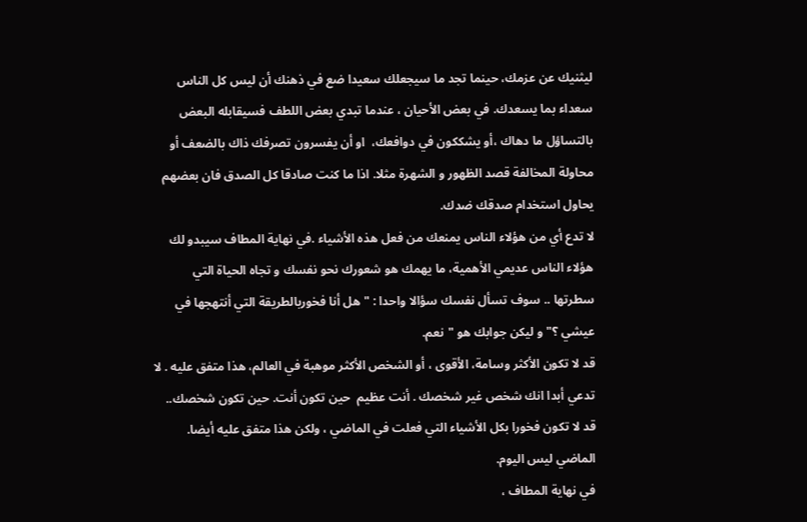ليثنيك عن عزمك، حينما تجد ما سيجعلك سعيدا ضع في ذهنك أن ليس كل الناس سعداء بما يسعدك. في بعض الأحيان ، عندما تبدي بعض اللطف فسيقابله البعض بالتساؤل ما دهاك ،أو يشككون في دوافعك،  او أن يفسرون تصرفك ذاك بالضعف أو محاولة المخالفة قصد الظهور و الشهرة مثلا. اذا ما كنت صادقا كل الصدق فان بعضهم يحاول استخدام صدقك ضدك.
لا تدع أي من هؤلاء الناس يمنعك من فعل هذه الأشياء .في نهاية المطاف سيبدو لك هؤلاء الناس عديمي الأهمية، ما يهمك هو شعورك نحو نفسك و تجاه الحياة التي سطرتها .. سوف تسأل نفسك سؤالا واحدا : " هل أنا فخوربالطريقة التي أنتهجها في عيشي ؟" و ليكن جوابك هو "نعم.
قد لا تكون الأكثر وسامة، الأقوى ، أو الشخص الأكثر موهبة في العالم، هذا متفق عليه . لا تدعي أبدا انك شخص غير شخصك . أنت عظيم  حين تكون أنت. حين تكون شخصك.. قد لا تكون فخورا بكل الأشياء التي فعلت في الماضي ، ولكن هذا متفق عليه أيضا. الماضي ليس اليوم.
في نهاية المطاف ،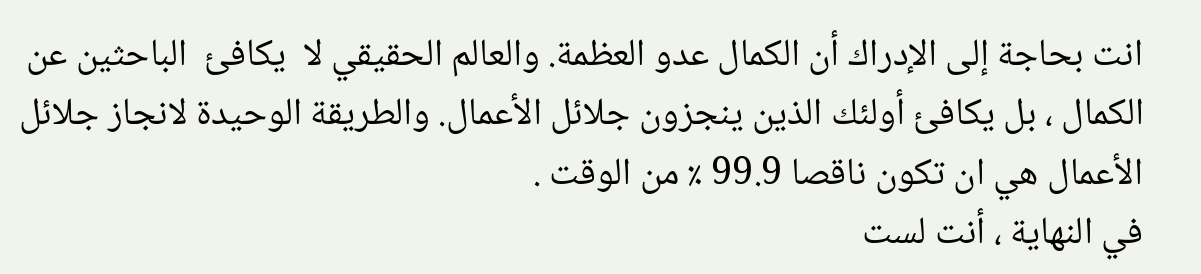انت بحاجة إلى الإدراك أن الكمال عدو العظمة. والعالم الحقيقي لا  يكافئ  الباحثين عن  الكمال ، بل يكافئ أولئك الذين ينجزون جلائل الأعمال. والطريقة الوحيدة لانجاز جلائل الأعمال هي ان تكون ناقصا 99.9 ٪ من الوقت .
في النهاية ، أنت لست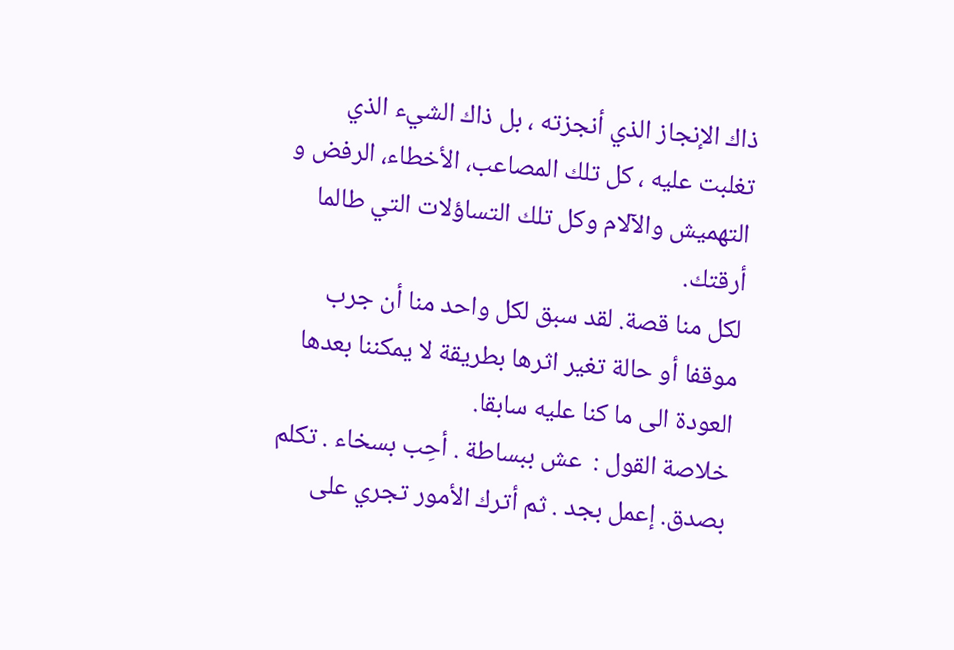ذاك الإنجاز الذي أنجزته ، بل ذاك الشيء الذي تغلبت عليه ، كل تلك المصاعب، الأخطاء، الرفض و التهميش والآلام وكل تلك التساؤلات التي طالما أرقتك.
لكل منا قصة. لقد سبق لكل واحد منا أن جرب موقفا أو حالة تغير اثرها بطريقة لا يمكننا بعدها العودة الى ما كنا عليه سابقا.
خلاصة القول :  عش ببساطة . أحِب بسخاء . تكلم بصدق. إعمل بجد . ثم أترك الأمور تجري على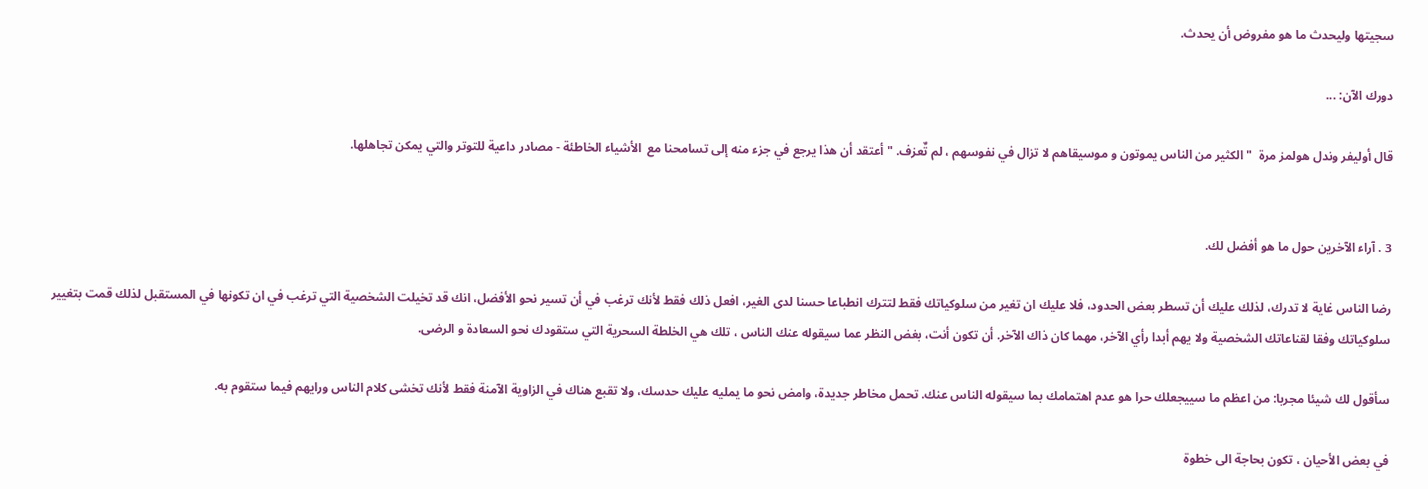سجيتها وليحدث ما هو مفروض أن يحدث.

دورك الآن: ...

قال أوليفر وندل هولمز مرة  " الكثير من الناس يموتون و موسيقاهم لا تزال في نفوسهم ، لم تٌعزف. " أعتقد أن هذا يرجع في جزء منه إلى تسامحنا مع  الأشياء الخاطئة - مصادر داعية للتوتر والتي يمكن تجاهلها.


3 . آراء الآخرين حول ما هو أفضل لك.

رضا الناس غاية لا تدرك، لذلك عليك أن تسطر بعض الحدود، فلا عليك ان تغير من سلوكياتك فقط لتترك انطباعا حسنا لدى الغير، افعل ذلك فقط لأنك ترغب في أن تسير نحو الأفضل، انك قد تخيلت الشخصية التي ترغب في ان تكونها في المستقبل لذلك قمت بتغيير سلوكياتك وفقا لقناعاتك الشخصية ولا يهم أبدا رأي الآخر، مهما كان ذاك الآخر. أن تكون أنت، بغض النظر عما سيقوله عنك الناس ، تلك هي الخلطة السحرية التي ستقودك نحو السعادة و الرضى.

سأقول لك شيئا مجربا: من اعظم ما سييجعلك حرا هو عدم اهتمامك بما سيقوله الناس عنك. تحمل مخاطر جديدة، وامض نحو ما يمليه عليك حدسك، ولا تقبع هناك في الزاوية الآمنة فقط لأنك تخشى كلام الناس ورايهم فيما ستقوم به.

في بعض الأحيان ، تكون بحاجة الى خطوة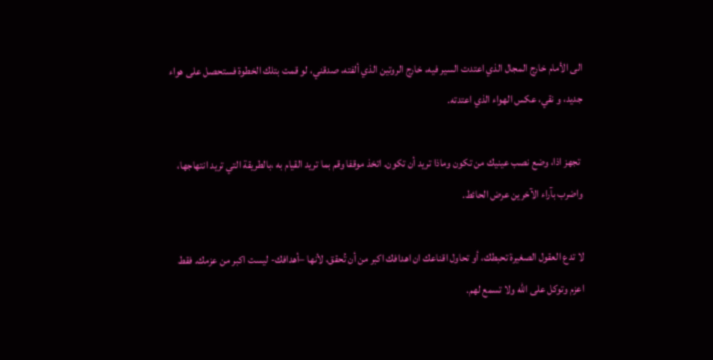الى الأمام خارج المجال الذي اعتدت السير فيه، خارج الروتين الذي ألفته، صدقني، لو قمت بتلك الخطوة فستحصل على هواء جديد، و نقي، عكس الهواء الذي اعتدته.

 تجهز اذا، وضع نصب عينيك من تكون وماذا تريد أن تكون. اتخذ موقفا وقم بما تريد القيام به ،بالطريقة التي تريد انتهاجها، واضرب بآراء الآخرين عرض الحائط.

لا تدع العقول الصغيرة تحبطك، أو تحاول اقناعك ان اهدافك اكبر من أن تُحقق، لأنها –أهدافك- ليست اكبر من عزمك. فقط اعزم وتوكل على الله ولا تسمع لهم.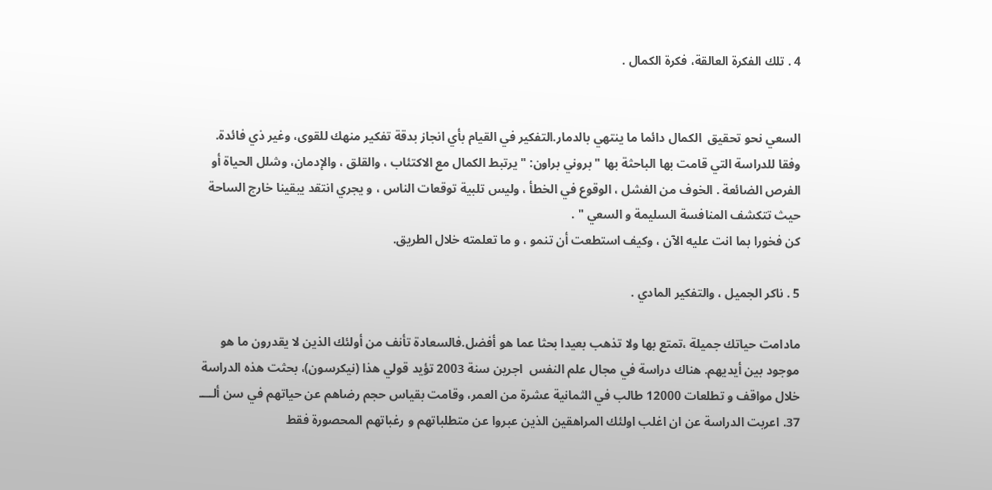4 . تلك الفكرة العالقة، فكرة الكمال .


السعي نحو تحقيق  الكمال دائما ما ينتهي بالدمار.التفكير في القيام بأي انجاز بدقة تفكير منهك للقوى، وغير ذي فائدة. وفقا للدراسة التي قامت بها الباحثة بها " بروني براون: " يرتبط الكمال مع الاكتئاب ، والقلق ، والإدمان، وشلل الحياة أو الفرص الضائعة . الخوف من الفشل ، الوقوع في الخطأ ، وليس تلبية توقعات الناس ، و يجري انتقد يبقينا خارج الساحة حيث تتكشف المنافسة السليمة و السعي " .
كن فخورا بما انت عليه الآن ، وكيف استطعت أن تنمو ، و ما تعلمته خلال الطريق.

5 . ناكر الجميل ، والتفكير المادي .

مادامت حياتك جميلة ،تمتع بها ولا تذهب بعيدا بحثا عما هو أفضل.فالسعادة تأنف من أولئك الذين لا يقدرون ما هو موجود بين أيديهم. هناك دراسة في مجال علم النفس  اجرين سنة 2003 تؤيد قولي هذا (نيكرسون)، بحثت هذه الدراسة خلال مواقف و تطلعات 12000 طالب في الثمانية عشرة من العمر، وقامت بقياس حجم رضاهم عن حياتهم في سن ألــــ 37. اعربت الدراسة عن ان اغلب اولئك المراهقين الذين عبروا عن متطلباتهم و رغباتهم المحصورة فقط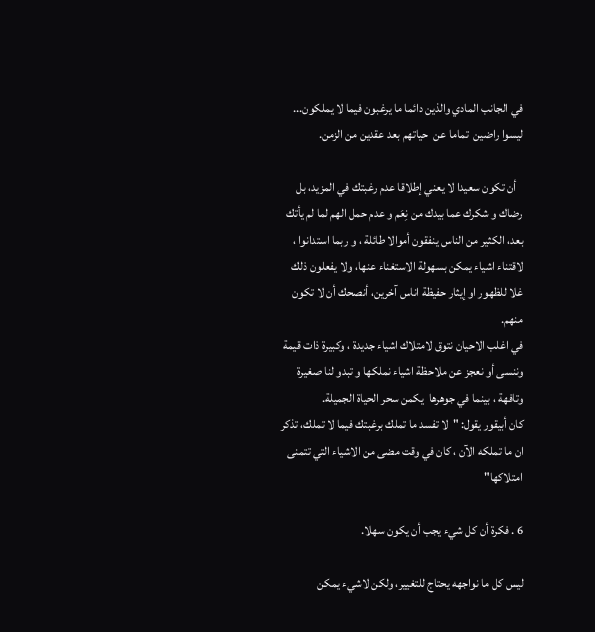في الجانب المادي والذين دائما ما يرغبون فيما لا يملكون... ليسوا راضين  تماما عن  حياتهم بعد عقدين من الزمن.

   أن تكون سعيدا لا يعني إطلاقا عدم رغبتك في المزيد، بل رضاك و شكرك عما بيدك من نِعَم و عدم حمل الهم لما لم يأتك بعد، الكثير من الناس ينفقون أموالا طائلة ، و ربما استدانوا ، لاقتناء اشياء يمكن بسهولة الاستغناء عنها، ولا يفعلون ذلك غلا للظهور او إيثار حفيظة اناس آخرين، أنصحك أن لا تكون منهم.
في اغلب الاحيان نتوق لامتلاك اشياء جديدة ، وكبيرة ذات قيمة وننسى أو نعجز عن ملاحظة اشياء نملكها و تبدو لنا صغيرة وتافهة ، بينما في جوهرها  يكمن سحر الحياة الجميلة.
كان أبيقور يقول: "لا تفسد ما تملك برغبتك فيما لا تملك، تذكر ان ما تملكه الآن ، كان في وقت مضى من الاشياء التي تتمنى امتلاكها"

6 . فكرة أن كل شيء يجب أن يكون سهلا.

ليس كل ما نواجهه يحتاج للتغيير، ولكن لاشيء يمكن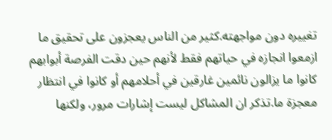تغييره دون مواجهته.كثير من الناس يعجزون على تحقيق ما ازمعوا انجازه في حياتهم فقط لأنهم حين دقت الفرصة أبوابهم كانوا ما يزالون نائمين غارقين في أحلامهم أو كانوا في انتظار معجزة ما.تذكر ان المشاكل ليست إشارات مرور، ولكنها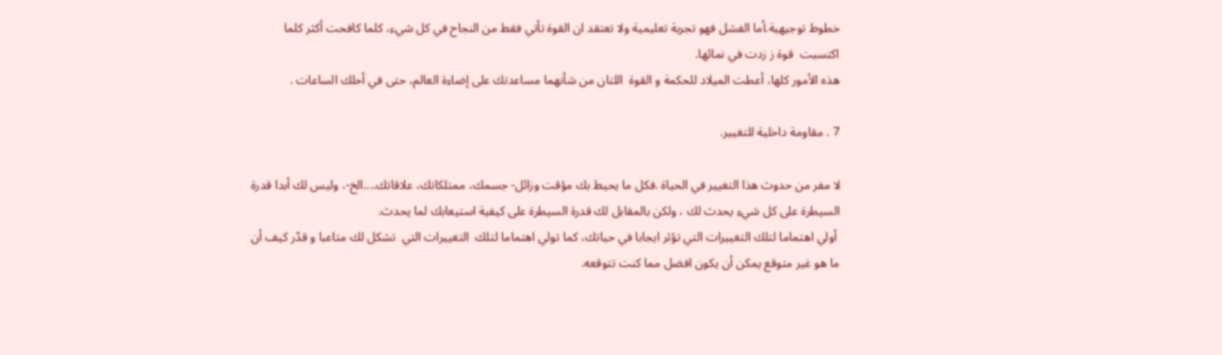خطوط توجيهية.أما الفشل فهو تجربة تعليمية ولا تعتقد ان القوة تأتي فقط من النجاح في كل شيء، كلما كافحت أكثر كلما اكتسبت  قوة ز زدت في نمائها.
هذه الأمور كلها، أعطت الميلاد للحكمة و القوة  اللتان من شأنهما مساعدتك على إضاءة العالم، حتى في أحلك الساعات .

7 . مقاومة داخلية للتغيير.

لا مفر من حدوث هذا التغيير في الحياة .فكل ما يحيط بك مؤقت وزائل- جسمك، ممتلكاتك، علاقاتك....الخ-، وليس لك أبدا قدرة السيطرة على كل شيء يحدث لك ، ولكن بالمقابل لك قدرة السيطرة على كيفية استيعابك لما يحدث.
 أولي اهتماما لتلك التغييرات التي تؤثر ايجابا في حياتك، كما تولي اهتماما لتلك  التغييرات التي  تشكل لك متاعبا و قدّر كيف أن ما هو غير متوقع يمكن أن يكون افضل مما كنت تتوقعه.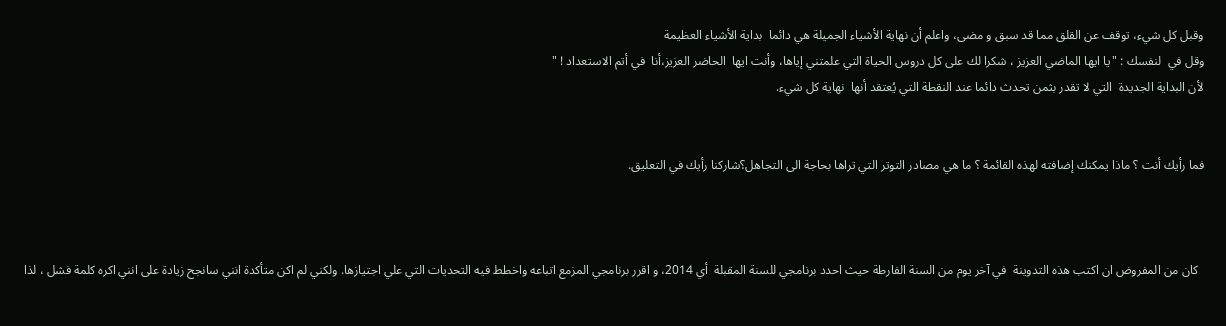وقبل كل شيء، توقف عن القلق مما قد سبق و مضى، واعلم أن نهاية الأشياء الجميلة هي دائما  بداية الأشياء العظيمة
وقل في  لنفسك : "يا ايها الماضي العزيز ، شكرا لك على كل دروس الحياة التي علمتني إياها، وأنت ايها  الحاضر العزيز،أنا  في أتم الاستعداد ! "
لأن البداية الجديدة  التي لا تقدر بثمن تحدث دائما عند النقطة التي يُعتقد أنها  نهاية كل شيء.


فما رأيك أنت ؟ ماذا يمكنك إضافته لهذه القائمة ؟ ما هي مصادر التوتر التي تراها بحاجة الى التجاهل؟شاركنا رأيك في التعليق.



  كان من المفروض ان اكتب هذه التدوينة  في آخر يوم من السنة الفارطة حيث احدد برنامجي للسنة المقبلة  أي 2014، و اقرر برنامجي المزمع اتباعه واخطط فيه التحديات التي علي اجتيازها. ولكني لم اكن متأكدة انني سانجح زيادة على انني اكره كلمة فشل ، لذا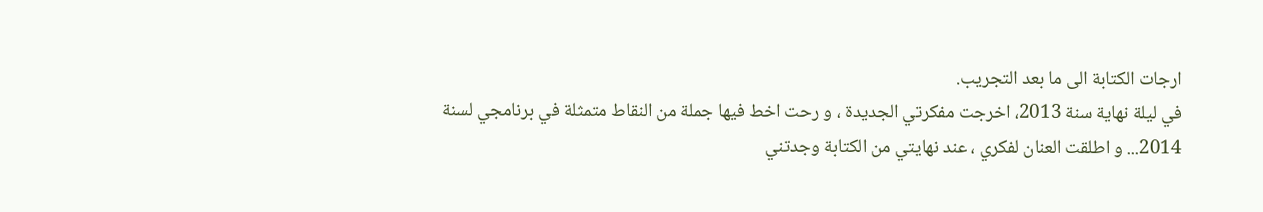ارجات الكتابة الى ما بعد التجريب.
في ليلة نهاية سنة 2013، اخرجت مفكرتي الجديدة ، و رحت اخط فيها جملة من النقاط متمثلة في برنامجي لسنة 2014... و اطلقت العنان لفكري ، عند نهايتي من الكتابة وجدتني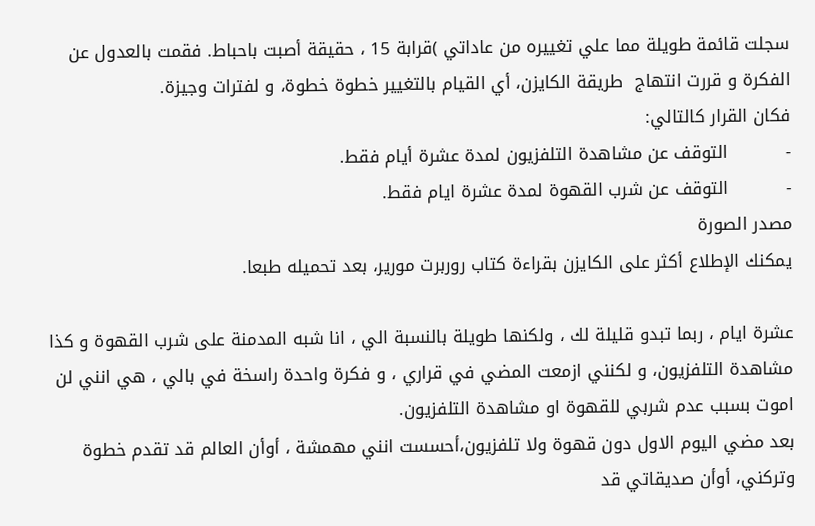سجلت قائمة طويلة مما علي تغييره من عاداتي )قرابة 15 ، حقيقة أصبت باحباط. فقمت بالعدول عن الفكرة و قررت انتهاج  طريقة الكايزن، أي القيام بالتغيير خطوة خطوة، و لفترات وجيزة.
فكان القرار كالتالي:
-          التوقف عن مشاهدة التلفزيون لمدة عشرة أيام فقط.
-          التوقف عن شرب القهوة لمدة عشرة ايام فقط.
مصدر الصورة
يمكنك الإطلاع أكثر على الكايزن بقراءة كتاب روربرت مورير، بعد تحميله طبعا.

عشرة ايام ، ربما تبدو قليلة لك ، ولكنها طويلة بالنسبة الي ، انا شبه المدمنة على شرب القهوة و كذا مشاهدة التلفزيون، و لكنني ازمعت المضي في قراري ، و فكرة واحدة راسخة في بالي ، هي انني لن اموت بسبب عدم شربي للقهوة او مشاهدة التلفزيون.
بعد مضي اليوم الاول دون قهوة ولا تلفزيون،أحسست انني مهمشة ، أوأن العالم قد تقدم خطوة وتركني، أوأن صديقاتي قد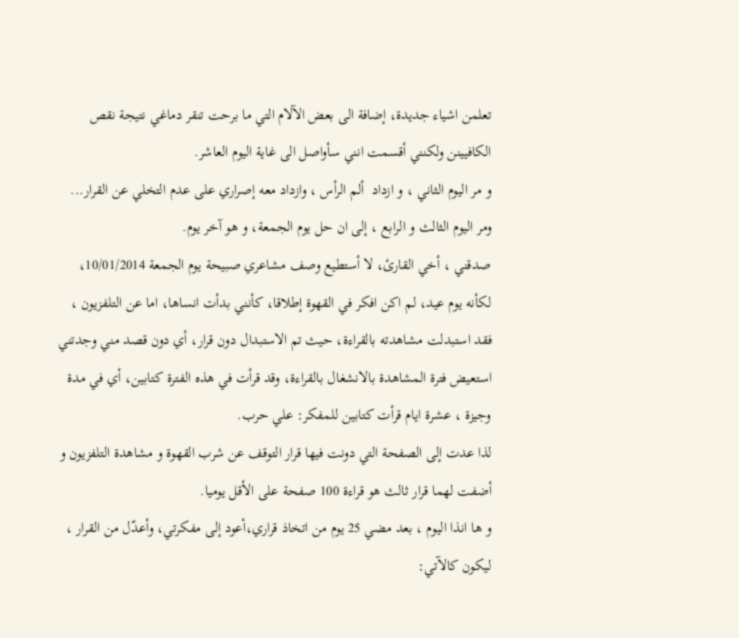تعلمن اشياء جديدة، إضافة الى بعض الآلام التي ما برحت تنقر دماغي نتيجة نقص الكافيينن ولكنني أقسمت انني سأواصل الى غاية اليوم العاشر.
و مر اليوم الثاني ، و ازداد  ألم الرأس ، وازداد معه إصراري على عدم التخلي عن القرار... ومر اليوم الثالث و الرابع ، إلى ان حل يوم الجمعة، و هو آخر يوم.
صدقني ، أخي القارئ، لا أستطيع وصف مشاعري صبيحة يوم الجمعة 10/01/2014، لكأنه يوم عيد، لم اكن افكر في القهوة إطلاقا، كأنني بدأت انساها، اما عن التلفزيون ، فقد استبدلت مشاهدته بالقراءة، حيث تم الاستبدال دون قرار، أي دون قصد مني وجدتني استعيض فترة المشاهدة بالانشغال بالقراءة، وقد قرأت في هذه الفترة كتابين، أي في مدة وجيزة ، عشرة ايام قرأت كتابين للمفكر: علي حرب.
لذا عدت إلى الصفحة التي دونت فيها قرار التوقف عن شرب القهوة و مشاهدة التلفزيون و أضفت لهما قرار ثالث هو قراءة 100 صفحة على الأقل يوميا.
و ها انذا اليوم ، بعد مضي 25 يوم من اتخاذ قراري،أعود إلى مفكرتي، وأعدّل من القرار ، ليكون كالآتي: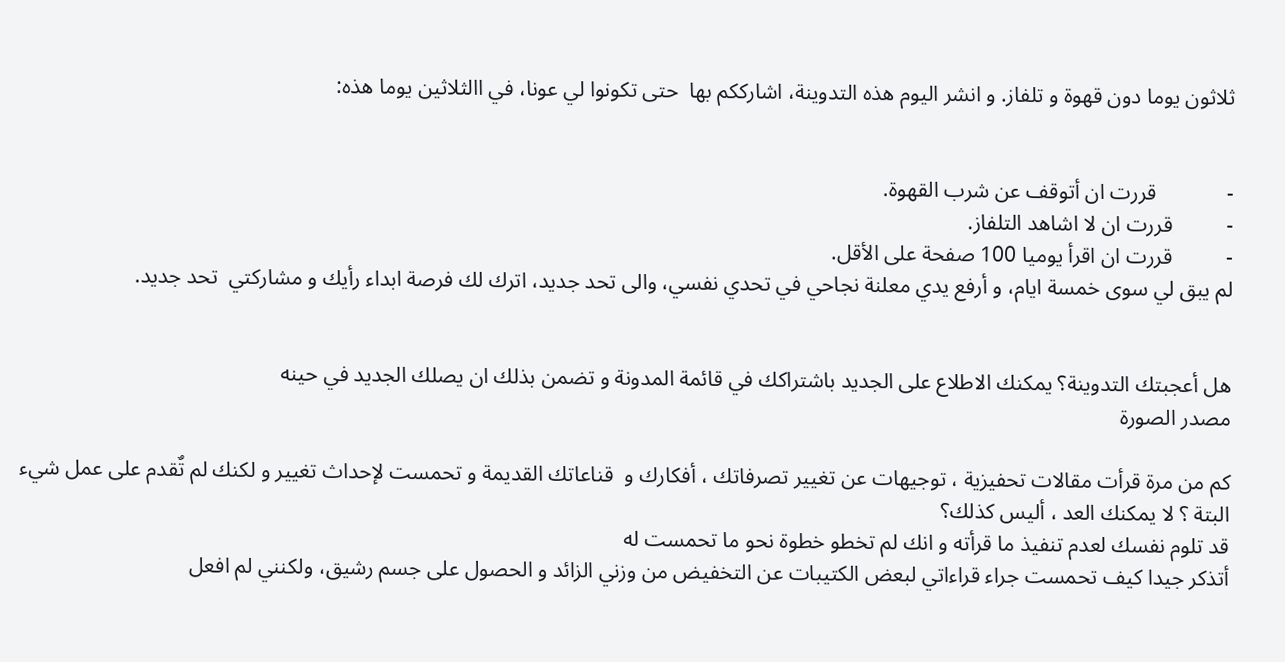ثلاثون يوما دون قهوة و تلفاز. و انشر اليوم هذه التدوينة، اشارككم بها  حتى تكونوا لي عونا، في االثلاثين يوما هذه:


-             قررت ان أتوقف عن شرب القهوة.
-          قررت ان لا اشاهد التلفاز.
-          قررت ان اقرأ يوميا 100 صفحة على الأقل.
لم يبق لي سوى خمسة ايام، و أرفع يدي معلنة نجاحي في تحدي نفسي، والى تحد جديد، اترك لك فرصة ابداء رأيك و مشاركتي  تحد جديد.


هل أعجبتك التدوينة؟ يمكنك الاطلاع على الجديد باشتراكك في قائمة المدونة و تضمن بذلك ان يصلك الجديد في حينه
مصدر الصورة

كم من مرة قرأت مقالات تحفيزية ، توجيهات عن تغيير تصرفاتك ، أفكارك و  قناعاتك القديمة و تحمست لإحداث تغيير و لكنك لم تٌقدم على عمل شيء البتة ؟ لا يمكنك العد ، أليس كذلك؟
قد تلوم نفسك لعدم تنفيذ ما قرأته و انك لم تخطو خطوة نحو ما تحمست له
أتذكر جيدا كيف تحمست جراء قراءاتي لبعض الكتيبات عن التخفيض من وزني الزائد و الحصول على جسم رشيق، ولكنني لم افعل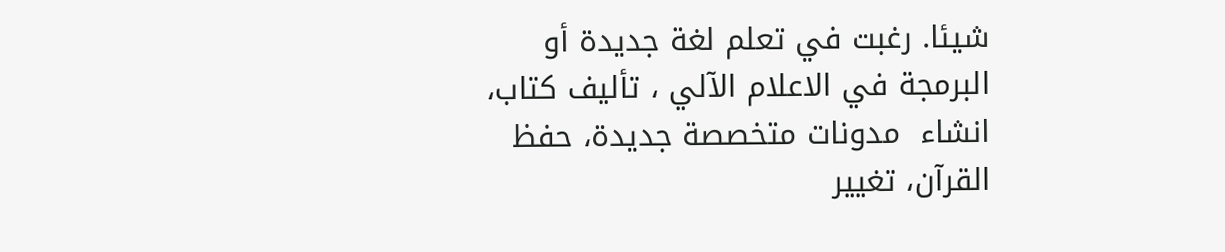شيئا. رغبت في تعلم لغة جديدة أو البرمجة في الاعلام الآلي ، تأليف كتاب، انشاء  مدونات متخصصة جديدة، حفظ القرآن، تغيير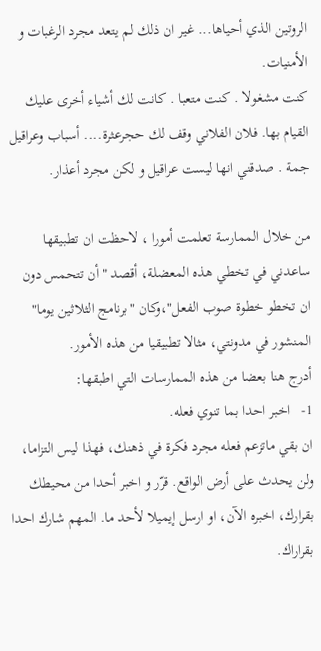الروتين الذي أحياها... غير ان ذلك لم يتعد مجرد الرغبات و الأمنيات.
كنت مشغولا . كنت متعبا . كانت لك أشياء أخرى عليك القيام بها. فلان الفلاني وقف لك حجرعثرة.... أسباب وعراقيل جمة . صدقني انها ليست عراقيل و لكن مجرد أعذار.

من خلال الممارسة تعلمت أمورا ، لاحظت ان تطبيقها ساعدني في تخطي هذه المعضلة، أقصد "أن تتحمس دون ان تخطو خطوة صوب الفعل"،وكان "برنامج الثلاثين يوما" المنشور في مدونتي، مثالا تطبيقيا من هذه الأمور.
أدرج هنا بعضا من هذه الممارسات التي اطبقها:
1-   اخبر احدا بما تنوي فعله.
ان بقي ماتزعم فعله مجرد فكرة في ذهنك، فهذا ليس التزاما، ولن يحدث على أرض الواقع. قرّر و اخبر أحدا من محيطك بقرارك، اخبره الآن، او ارسل إيميلا لأحد ما. المهم شارك احدا بقراراك.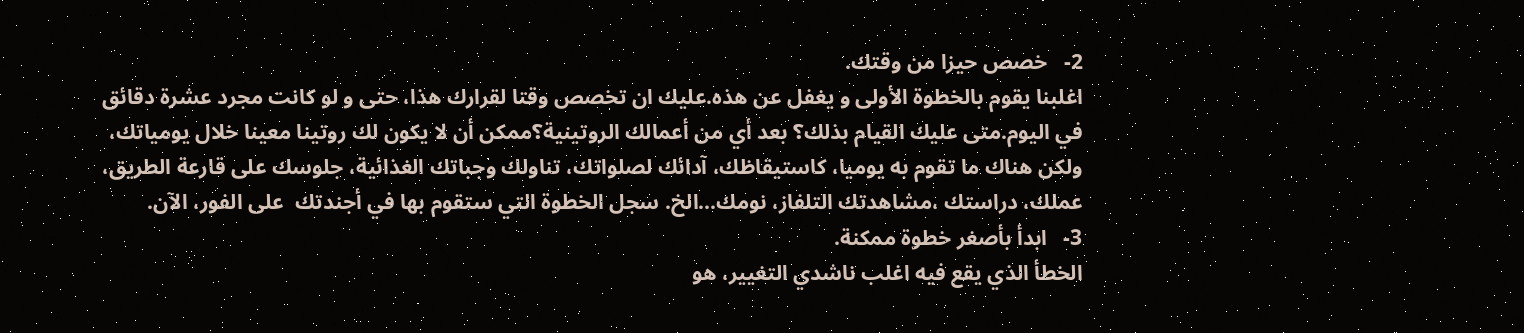2-   خصص حيزا من وقتك.
اغلبنا يقوم بالخطوة الأولى و يغفل عن هذه.عليك ان تخصص وقتا لقرارك هذا، حتى و لو كانت مجرد عشرة دقائق في اليوم.متى عليك القيام بذلك؟ بعد أي من أعمالك الروتينية؟ممكن أن لا يكون لك روتينا معينا خلال يومياتك، ولكن هناك ما تقوم به يوميا، كاستيقاظك، آدائك لصلواتك، تناولك وجباتك الغذائية، جلوسك على قارعة الطريق، عملك، دراستك ،مشاهدتك التلفاز، نومك...الخ. سجل الخطوة التي ستقوم بها في أجندتك  على الفور، الآن.
3-   ابدأ بأصغر خطوة ممكنة.
الخطأ الذي يقع فيه اغلب ناشدي التغيير، هو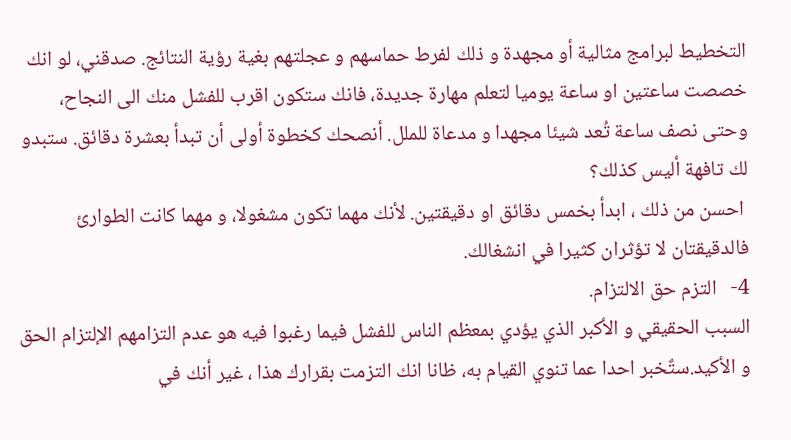التخطيط لبرامج مثالية أو مجهدة و ذلك لفرط حماسهم و عجلتهم بغية رؤية النتائج. صدقني، لو انك خصصت ساعتين او ساعة يوميا لتعلم مهارة جديدة، فانك ستكون اقرب للفشل منك الى النجاح، وحتى نصف ساعة تُعد شيئا مجهدا و مدعاة للملل. أنصحك كخطوة أولى أن تبدأ بعشرة دقائق. ستبدو لك تافهة أليس كذلك؟
 احسن من ذلك ، ابدأ بخمس دقائق او دقيقتين. لأنك مهما تكون مشغولا، و مهما كانت الطوارئ فالدقيقتان لا تؤثران كثيرا في انشغالك.
4-   التزم حق الالتزام.
السبب الحقيقي و الأكبر الذي يؤدي بمعظم الناس للفشل فيما رغبوا فيه هو عدم التزامهم الإلتزام الحق و الأكيد.ستٌخبر احدا عما تنوي القيام به، ظانا انك التزمت بقرارك هذا ، غير أنك في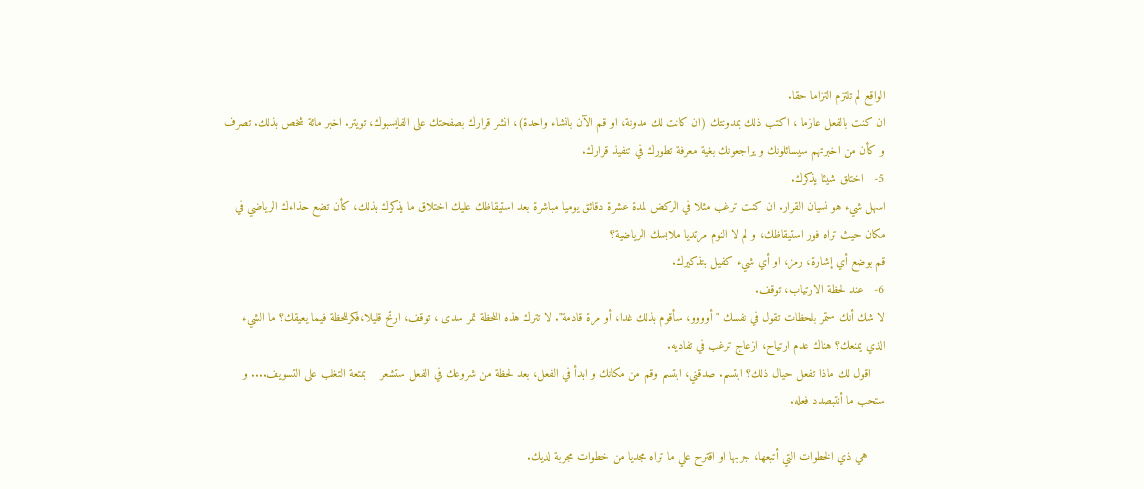الواقع لم تلتزم التزاما حقا.
ان كنت بالفعل عازما ، اكتب ذلك بمدونتك (ان كانت لك مدونة، او قم الآن بانشاء واحدة)، انشر قرارك بصفحتك على الفايسبوك، تويتر. اخبر مائة شخص بذلك. تصرف و كأن من اخبرتهم سيسائلونك و يراجعونك بغية معرفة تطورك في تنفيذ قرارك.
5-   اختلق شيئا يذكرك.
اسهل شيء هو نسيان القرار. ان كنت ترغب مثلا في الركض لمدة عشرة دقائق يوميا مباشرة بعد استيقاظك عليك اختلاق ما يذكرك بذلك، كأن تضع حذاءك الرياضي في مكان حيث تراه فور استيقاظك، و لم لا النوم مرتديا ملابسك الرياضية؟
قم بوضع أي إشارة، رمز، او أي شيء كفيل بتذكيرك.
6-   عند لحظة الارتياب، توقف.
لا شك أنك ستمر بلحظات تقول في نفسك " أوووو، سأقوم بذلك غدا، أو مرة قادمة". لا تترك هذه اللحظة تمر سدى ، توقف، ارتح قليلا،فكرللحظة فيما يعيقك؟ ما الشيء الذي يمنعك؟ هناك عدم ارتياح، ازعاج ترغب في تفاديه.
    اقول لك ماذا تفعل حيال ذلك؟ ابتسم. صدقني، ابتسم وقم من مكانك و ابدأ في الفعل، بعد لحظة من شروعك في الفعل ستشعر    بمتعة التغلب على التسويف.... و ستحب ما أنتبصدد فعله.

     هي ذي الخطوات التي أتبعها، جربها او اقترح علي ما تراه مجديا من خطوات مجربة لديك.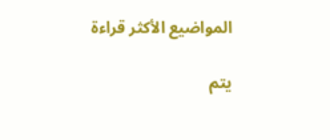المواضيع الأكثر قراءة

يتم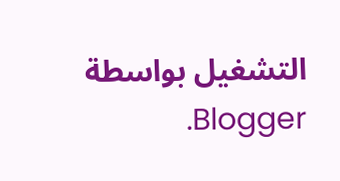التشغيل بواسطة Blogger.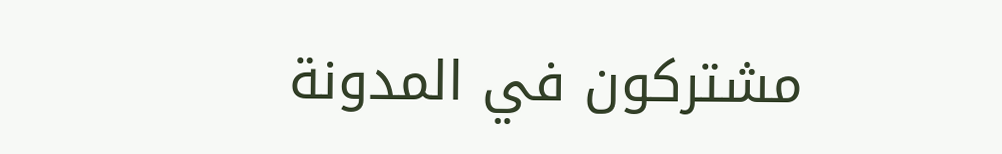مشتركون في المدونة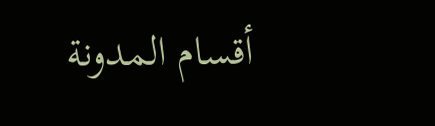أقسام المدونة